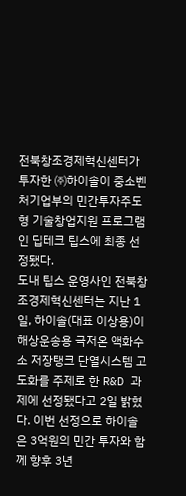전북창조경제혁신센터가 투자한 ㈜하이솔이 중소벤처기업부의 민간투자주도형 기술창업지원 프로그램인 딥테크 팁스에 최종 선정됐다.
도내 팁스 운영사인 전북창조경제혁신센터는 지난 1일, 하이솔(대표 이상용)이 해상운송용 극저온 액화수소 저장탱크 단열시스템 고도화를 주제로 한 R&D 과제에 선정됐다고 2일 밝혔다. 이번 선정으로 하이솔은 3억원의 민간 투자와 함께 향후 3년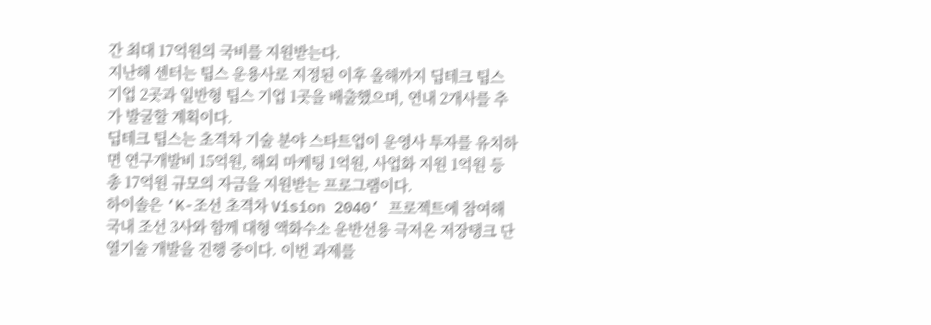간 최대 17억원의 국비를 지원받는다.
지난해 센터는 팁스 운용사로 지정된 이후 올해까지 딥테크 팁스 기업 2곳과 일반형 팁스 기업 1곳을 배출했으며, 연내 2개사를 추가 발굴할 계획이다.
딥테크 팁스는 초격차 기술 분야 스타트업이 운영사 투자를 유치하면 연구개발비 15억원, 해외 마케팅 1억원, 사업화 지원 1억원 등 총 17억원 규모의 자금을 지원받는 프로그램이다.
하이솔은 ‘K-조선 초격차 Vision 2040’ 프로젝트에 참여해 국내 조선 3사와 함께 대형 액화수소 운반선용 극저온 저장탱크 단열기술 개발을 진행 중이다. 이번 과제를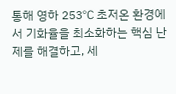통해 영하 253℃ 초저온 환경에서 기화율을 최소화하는 핵심 난제를 해결하고, 세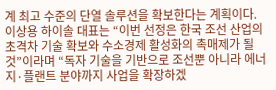계 최고 수준의 단열 솔루션을 확보한다는 계획이다.
이상용 하이솔 대표는 “이번 선정은 한국 조선 산업의 초격차 기술 확보와 수소경제 활성화의 촉매제가 될 것”이라며 “독자 기술을 기반으로 조선뿐 아니라 에너지·플랜트 분야까지 사업을 확장하겠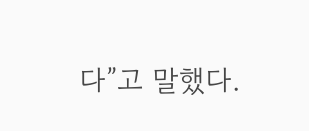다”고 말했다.